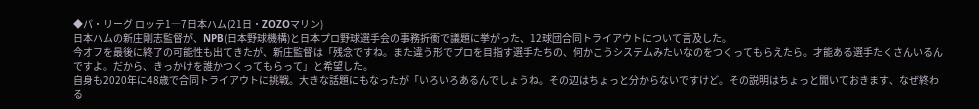◆パ・リーグ ロッテ1―7日本ハム(21日・ZOZOマリン)
日本ハムの新庄剛志監督が、NPB(日本野球機構)と日本プロ野球選手会の事務折衝で議題に挙がった、12球団合同トライアウトについて言及した。
今オフを最後に終了の可能性も出てきたが、新庄監督は「残念ですね。また違う形でプロを目指す選手たちの、何かこうシステムみたいなのをつくってもらえたら。才能ある選手たくさんいるんですよ。だから、きっかけを誰かつくってもらって」と希望した。
自身も2020年に48歳で合同トライアウトに挑戦。大きな話題にもなったが「いろいろあるんでしょうね。その辺はちょっと分からないですけど。その説明はちょっと聞いておきます、なぜ終わる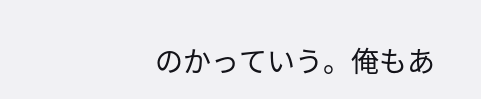のかっていう。俺もあ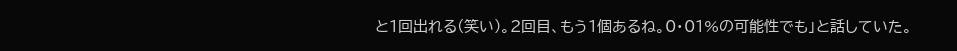と1回出れる(笑い)。2回目、もう1個あるね。0・01%の可能性でも」と話していた。